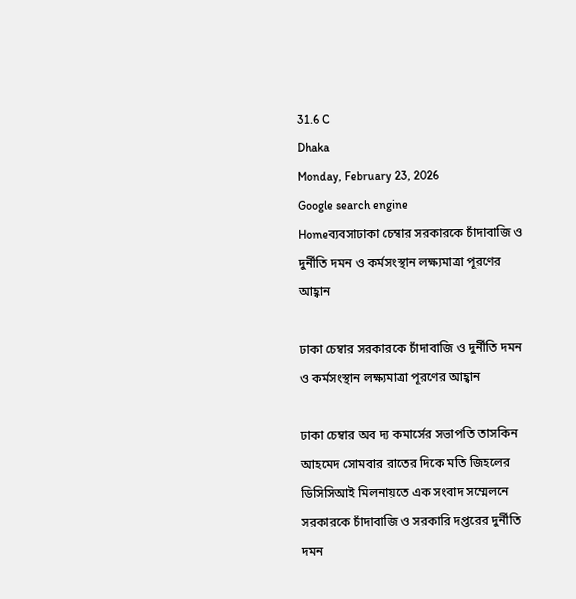31.6 C
Dhaka
Monday, February 23, 2026
Google search engine
Homeব্যবসাঢাকা চেম্বার সরকারকে চাঁদাবাজি ও দুর্নীতি দমন ও কর্মসংস্থান লক্ষ্যমাত্রা পূরণের আহ্বান

ঢাকা চেম্বার সরকারকে চাঁদাবাজি ও দুর্নীতি দমন ও কর্মসংস্থান লক্ষ্যমাত্রা পূরণের আহ্বান

ঢাকা চেম্বার অব দ্য কমার্সের সভাপতি তাসকিন আহমেদ সোমবার রাতের দিকে মতি জিহলের ডিসিসিআই মিলনায়তে এক সংবাদ সম্মেলনে সরকারকে চাঁদাবাজি ও সরকারি দপ্তরের দুর্নীতি দমন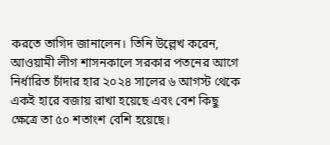করতে তাগিদ জানালেন। তিনি উল্লেখ করেন, আওয়ামী লীগ শাসনকালে সরকার পতনের আগে নির্ধারিত চাঁদার হার ২০২৪ সালের ৬ আগস্ট থেকে একই হারে বজায় রাখা হয়েছে এবং বেশ কিছু ক্ষেত্রে তা ৫০ শতাংশ বেশি হয়েছে।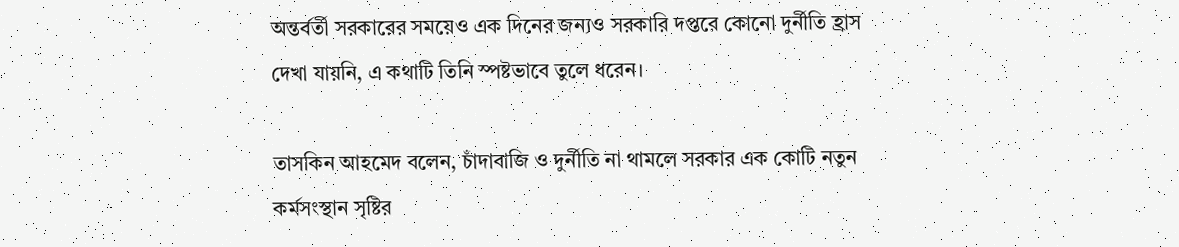অন্তর্বর্তী সরকারের সময়েও এক দিনের জন্যও সরকারি দপ্তরে কোনো দুর্নীতি হ্রাস দেখা যায়নি, এ কথাটি তিনি স্পষ্টভাবে তুলে ধরেন।

তাসকিন আহমেদ বলেন, চাঁদাবাজি ও দুর্নীতি না থামলে সরকার এক কোটি নতুন কর্মসংস্থান সৃষ্টির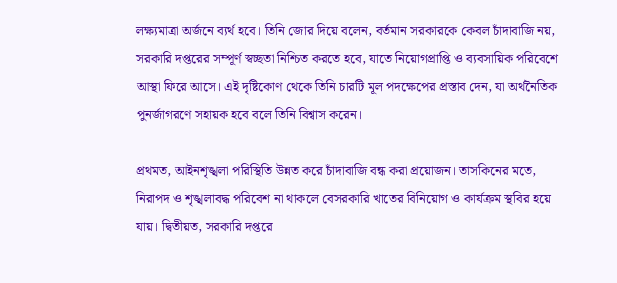লক্ষ্যমাত্রা অর্জনে ব্যর্থ হবে। তিনি জোর দিয়ে বলেন, বর্তমান সরকারকে কেবল চাঁদাবাজি নয়, সরকারি দপ্তরের সম্পূর্ণ স্বচ্ছতা নিশ্চিত করতে হবে, যাতে নিয়োগপ্রাপ্তি ও ব্যবসায়িক পরিবেশে আস্থা ফিরে আসে। এই দৃষ্টিকোণ থেকে তিনি চারটি মূল পদক্ষেপের প্রস্তাব দেন, যা অর্থনৈতিক পুনর্জাগরণে সহায়ক হবে বলে তিনি বিশ্বাস করেন।

প্রথমত, আইনশৃঙ্খলা পরিস্থিতি উন্নত করে চাঁদাবাজি বন্ধ করা প্রয়োজন। তাসকিনের মতে, নিরাপদ ও শৃঙ্খলাবদ্ধ পরিবেশ না থাকলে বেসরকারি খাতের বিনিয়োগ ও কার্যক্রম স্থবির হয়ে যায়। দ্বিতীয়ত, সরকারি দপ্তরে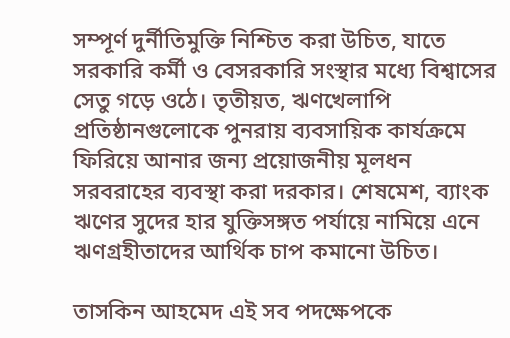সম্পূর্ণ দুর্নীতিমুক্তি নিশ্চিত করা উচিত, যাতে সরকারি কর্মী ও বেসরকারি সংস্থার মধ্যে বিশ্বাসের সেতু গড়ে ওঠে। তৃতীয়ত, ঋণখেলাপি প্রতিষ্ঠানগুলোকে পুনরায় ব্যবসায়িক কার্যক্রমে ফিরিয়ে আনার জন্য প্রয়োজনীয় মূলধন সরবরাহের ব্যবস্থা করা দরকার। শেষমেশ, ব্যাংক ঋণের সুদের হার যুক্তিসঙ্গত পর্যায়ে নামিয়ে এনে ঋণগ্রহীতাদের আর্থিক চাপ কমানো উচিত।

তাসকিন আহমেদ এই সব পদক্ষেপকে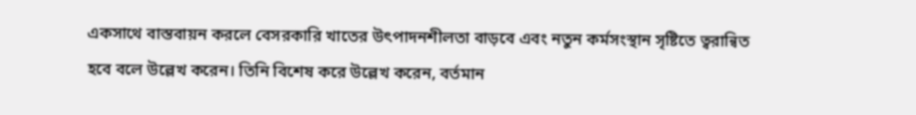একসাথে বাস্তবায়ন করলে বেসরকারি খাতের উৎপাদনশীলতা বাড়বে এবং নতুন কর্মসংস্থান সৃষ্টিতে ত্বরান্বিত হবে বলে উল্লেখ করেন। তিনি বিশেষ করে উল্লেখ করেন, বর্তমান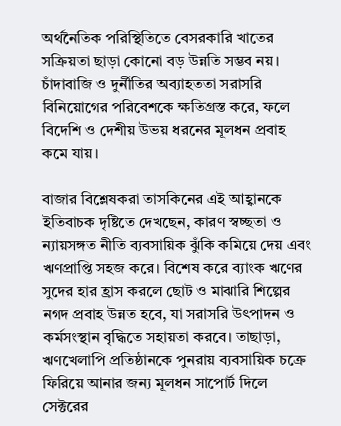অর্থনৈতিক পরিস্থিতিতে বেসরকারি খাতের সক্রিয়তা ছাড়া কোনো বড় উন্নতি সম্ভব নয়। চাঁদাবাজি ও দুর্নীতির অব্যাহততা সরাসরি বিনিয়োগের পরিবেশকে ক্ষতিগ্রস্ত করে, ফলে বিদেশি ও দেশীয় উভয় ধরনের মূলধন প্রবাহ কমে যায়।

বাজার বিশ্লেষকরা তাসকিনের এই আহ্বানকে ইতিবাচক দৃষ্টিতে দেখছেন, কারণ স্বচ্ছতা ও ন্যায়সঙ্গত নীতি ব্যবসায়িক ঝুঁকি কমিয়ে দেয় এবং ঋণপ্রাপ্তি সহজ করে। বিশেষ করে ব্যাংক ঋণের সুদের হার হ্রাস করলে ছোট ও মাঝারি শিল্পের নগদ প্রবাহ উন্নত হবে, যা সরাসরি উৎপাদন ও কর্মসংস্থান বৃদ্ধিতে সহায়তা করবে। তাছাড়া, ঋণখেলাপি প্রতিষ্ঠানকে পুনরায় ব্যবসায়িক চক্রে ফিরিয়ে আনার জন্য মূলধন সাপোর্ট দিলে সেক্টরের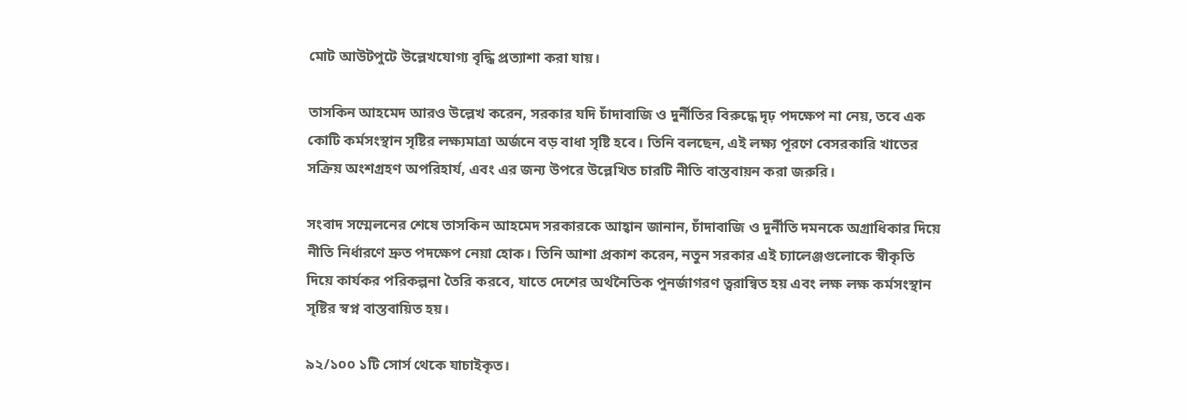মোট আউটপুটে উল্লেখযোগ্য বৃদ্ধি প্রত্যাশা করা যায়।

তাসকিন আহমেদ আরও উল্লেখ করেন, সরকার যদি চাঁদাবাজি ও দুর্নীতির বিরুদ্ধে দৃঢ় পদক্ষেপ না নেয়, তবে এক কোটি কর্মসংস্থান সৃষ্টির লক্ষ্যমাত্রা অর্জনে বড় বাধা সৃষ্টি হবে। তিনি বলছেন, এই লক্ষ্য পূরণে বেসরকারি খাতের সক্রিয় অংশগ্রহণ অপরিহার্য, এবং এর জন্য উপরে উল্লেখিত চারটি নীতি বাস্তবায়ন করা জরুরি।

সংবাদ সম্মেলনের শেষে তাসকিন আহমেদ সরকারকে আহ্বান জানান, চাঁদাবাজি ও দুর্নীতি দমনকে অগ্রাধিকার দিয়ে নীতি নির্ধারণে দ্রুত পদক্ষেপ নেয়া হোক। তিনি আশা প্রকাশ করেন, নতুন সরকার এই চ্যালেঞ্জগুলোকে স্বীকৃতি দিয়ে কার্যকর পরিকল্পনা তৈরি করবে, যাতে দেশের অর্থনৈতিক পুনর্জাগরণ ত্বরান্বিত হয় এবং লক্ষ লক্ষ কর্মসংস্থান সৃষ্টির স্বপ্ন বাস্তবায়িত হয়।

৯২/১০০ ১টি সোর্স থেকে যাচাইকৃত।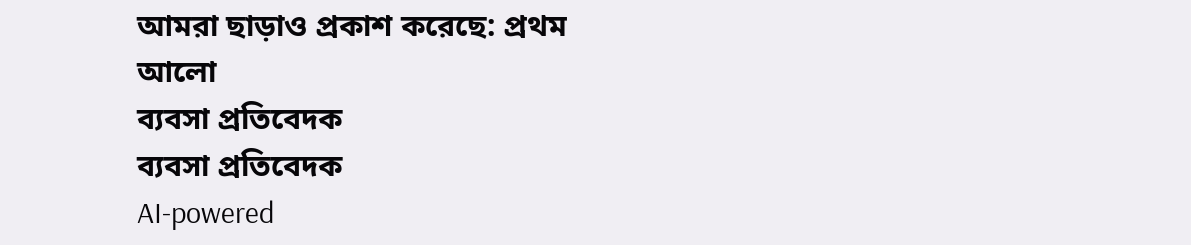আমরা ছাড়াও প্রকাশ করেছে: প্রথম আলো
ব্যবসা প্রতিবেদক
ব্যবসা প্রতিবেদক
AI-powered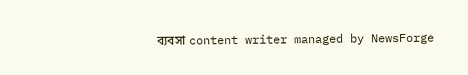ব্যবসা content writer managed by NewsForge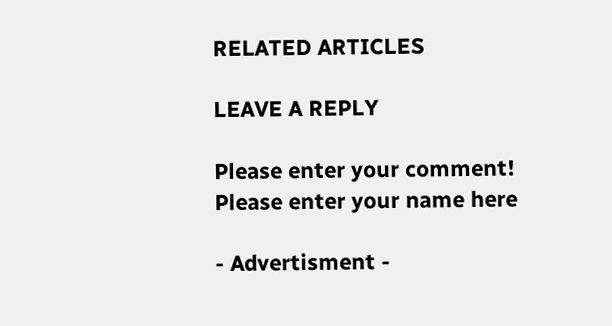RELATED ARTICLES

LEAVE A REPLY

Please enter your comment!
Please enter your name here

- Advertisment -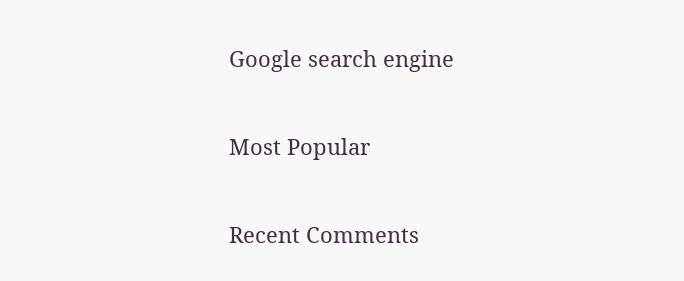Google search engine

Most Popular

Recent Comments